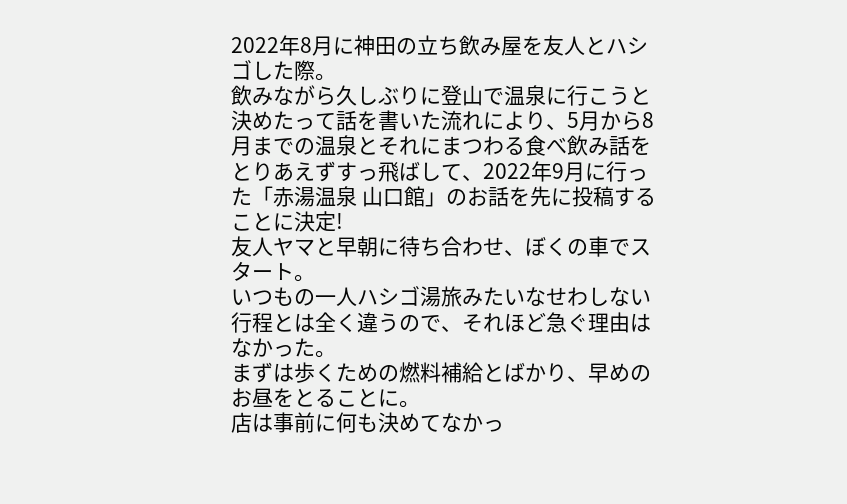2022年8月に神田の立ち飲み屋を友人とハシゴした際。
飲みながら久しぶりに登山で温泉に行こうと決めたって話を書いた流れにより、5月から8月までの温泉とそれにまつわる食べ飲み話をとりあえずすっ飛ばして、2022年9月に行った「赤湯温泉 山口館」のお話を先に投稿することに決定!
友人ヤマと早朝に待ち合わせ、ぼくの車でスタート。
いつもの一人ハシゴ湯旅みたいなせわしない行程とは全く違うので、それほど急ぐ理由はなかった。
まずは歩くための燃料補給とばかり、早めのお昼をとることに。
店は事前に何も決めてなかっ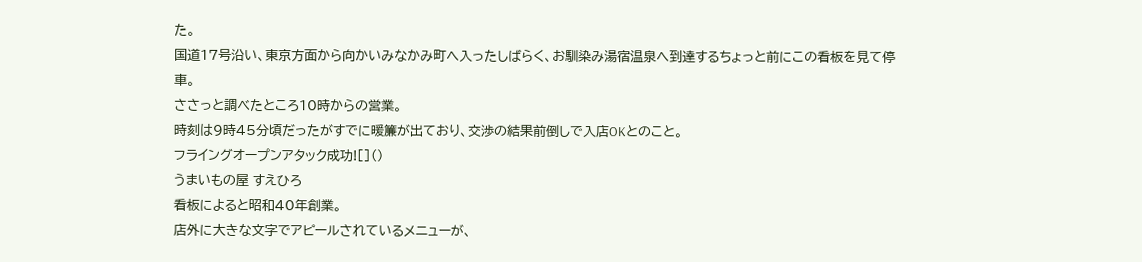た。
国道17号沿い、東京方面から向かいみなかみ町へ入ったしばらく、お馴染み湯宿温泉へ到達するちょっと前にこの看板を見て停車。
ささっと調べたところ10時からの営業。
時刻は9時45分頃だったがすでに暖簾が出ており、交渉の結果前倒しで入店OKとのこと。
フライングオープンアタック成功![]()
うまいもの屋 すえひろ
看板によると昭和40年創業。
店外に大きな文字でアピールされているメニューが、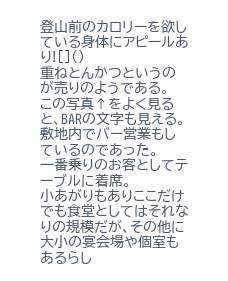登山前のカロリーを欲している身体にアピールあり![]()
重ねとんかつというのが売りのようである。
この写真↑をよく見ると、BARの文字も見える。
敷地内でバー営業もしているのであった。
一番乗りのお客としてテーブルに着席。
小あがりもありここだけでも食堂としてはそれなりの規模だが、その他に大小の宴会場や個室もあるらし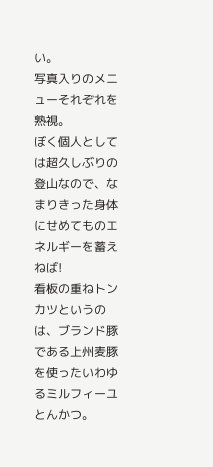い。
写真入りのメニューそれぞれを熟視。
ぼく個人としては超久しぶりの登山なので、なまりきった身体にせめてものエネルギーを蓄えねば!
看板の重ねトンカツというのは、ブランド豚である上州麦豚を使ったいわゆるミルフィーユとんかつ。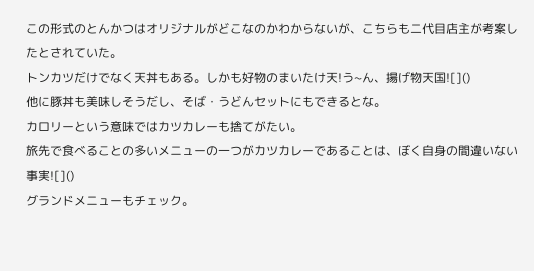この形式のとんかつはオリジナルがどこなのかわからないが、こちらも二代目店主が考案したとされていた。
トンカツだけでなく天丼もある。しかも好物のまいたけ天!う~ん、揚げ物天国![]()
他に豚丼も美味しそうだし、そば・うどんセットにもできるとな。
カロリーという意味ではカツカレーも捨てがたい。
旅先で食べることの多いメニューの一つがカツカレーであることは、ぼく自身の間違いない事実![]()
グランドメニューもチェック。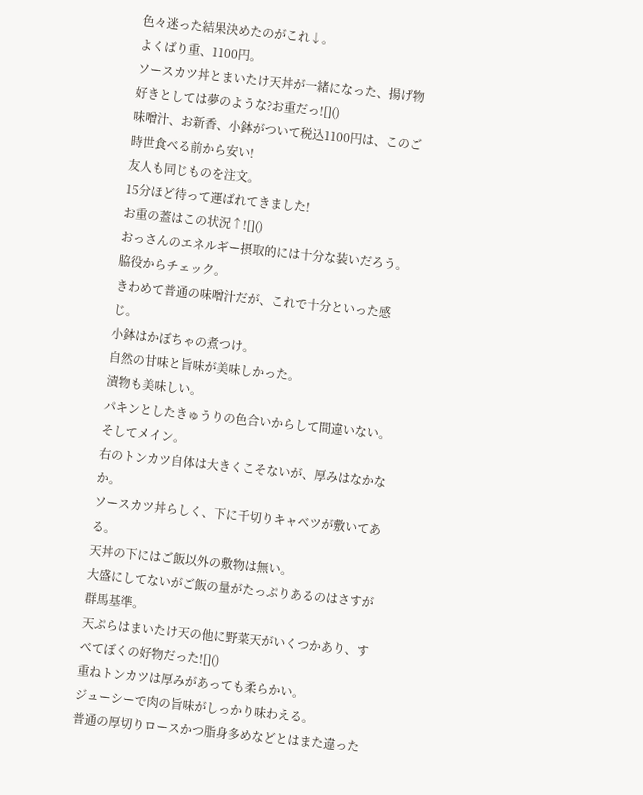色々迷った結果決めたのがこれ↓。
よくばり重、1100円。
ソースカツ丼とまいたけ天丼が一緒になった、揚げ物好きとしては夢のような?お重だっ![]()
味噌汁、お新香、小鉢がついて税込1100円は、このご時世食べる前から安い!
友人も同じものを注文。
15分ほど待って運ばれてきました!
お重の蓋はこの状況↑![]()
おっさんのエネルギー摂取的には十分な装いだろう。
脇役からチェック。
きわめて普通の味噌汁だが、これで十分といった感じ。
小鉢はかぼちゃの煮つけ。
自然の甘味と旨味が美味しかった。
漬物も美味しい。
パキンとしたきゅうりの色合いからして間違いない。
そしてメイン。
右のトンカツ自体は大きくこそないが、厚みはなかなか。
ソースカツ丼らしく、下に千切りキャベツが敷いてある。
天丼の下にはご飯以外の敷物は無い。
大盛にしてないがご飯の量がたっぷりあるのはさすが群馬基準。
天ぷらはまいたけ天の他に野菜天がいくつかあり、すべてぼくの好物だった![]()
重ねトンカツは厚みがあっても柔らかい。
ジューシーで肉の旨味がしっかり味わえる。
普通の厚切りロースかつ脂身多めなどとはまた違った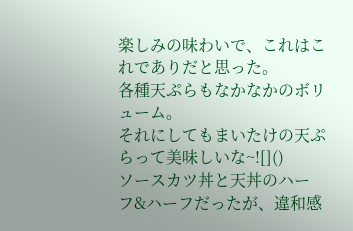楽しみの味わいで、これはこれでありだと思った。
各種天ぷらもなかなかのボリューム。
それにしてもまいたけの天ぷらって美味しいな~![]()
ソースカツ丼と天丼のハーフ&ハーフだったが、違和感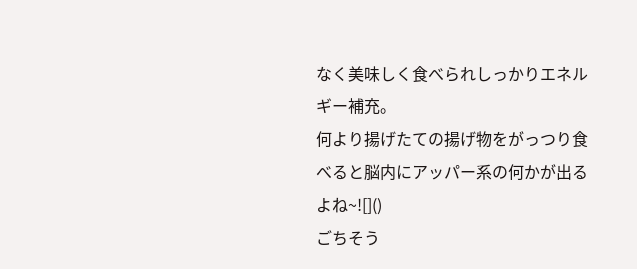なく美味しく食べられしっかりエネルギー補充。
何より揚げたての揚げ物をがっつり食べると脳内にアッパー系の何かが出るよね~![]()
ごちそう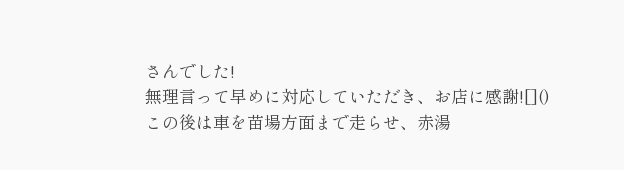さんでした!
無理言って早めに対応していただき、お店に感謝![]()
この後は車を苗場方面まで走らせ、赤湯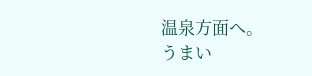温泉方面へ。
うまい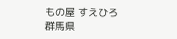もの屋 すえひろ
群馬県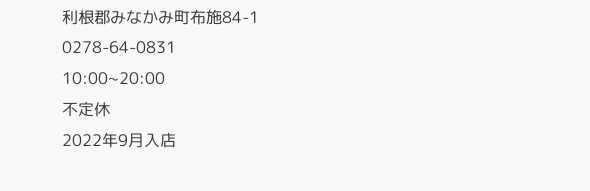利根郡みなかみ町布施84-1
0278-64-0831
10:00~20:00
不定休
2022年9月入店